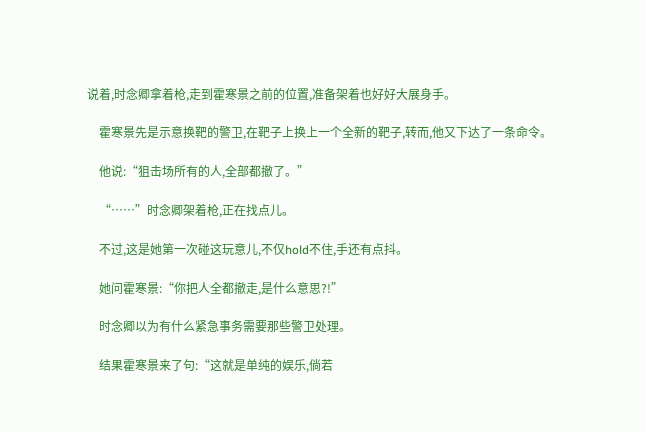说着,时念卿拿着枪,走到霍寒景之前的位置,准备架着也好好大展身手。

    霍寒景先是示意换靶的警卫,在靶子上换上一个全新的靶子,转而,他又下达了一条命令。

    他说:“狙击场所有的人,全部都撤了。”

    “……”时念卿架着枪,正在找点儿。

    不过,这是她第一次碰这玩意儿,不仅hold不住,手还有点抖。

    她问霍寒景:“你把人全都撤走,是什么意思?!”

    时念卿以为有什么紧急事务需要那些警卫处理。

    结果霍寒景来了句:“这就是单纯的娱乐,倘若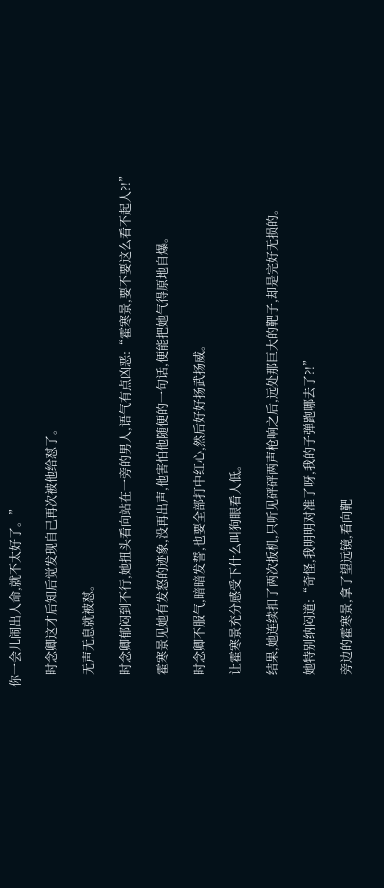你一会儿闹出人命,就不太好了。”

    时念卿这才后知后觉发现自己再次被他给怼了。

    无声无息就被怼。

    时念卿郁闷到不行,她扭头看向站在一旁的男人,语气有点凶恶:“霍寒景,要不要这么看不起人?!”

    霍寒景见她有发怒的迹象,没再出声,他害怕他随便的一句话,便能把她气得原地自爆。

    时念卿不服气,暗暗发誓,也要全部打中红心,然后好好扬武扬威。

    让霍寒景充分感受下什么叫狗眼看人低。

    结果,她连续扣了两次扳机,只听见砰砰两声枪响之后,远处那巨大的靶子,却是完好无损的。

    她特别纳闷道:“奇怪,我明明对准了呀,我的子弹跑哪去了?!”

    旁边的霍寒景,拿了望远镜,看向靶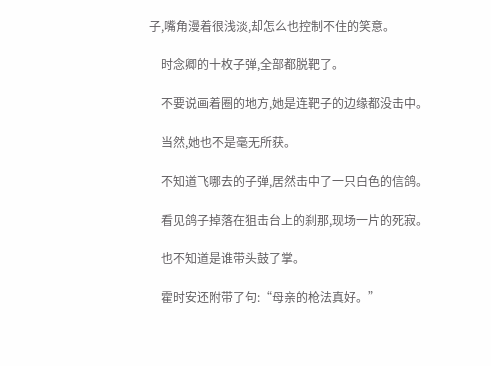子,嘴角漫着很浅淡,却怎么也控制不住的笑意。

    时念卿的十枚子弹,全部都脱靶了。

    不要说画着圈的地方,她是连靶子的边缘都没击中。

    当然,她也不是毫无所获。

    不知道飞哪去的子弹,居然击中了一只白色的信鸽。

    看见鸽子掉落在狙击台上的刹那,现场一片的死寂。

    也不知道是谁带头鼓了掌。

    霍时安还附带了句:“母亲的枪法真好。”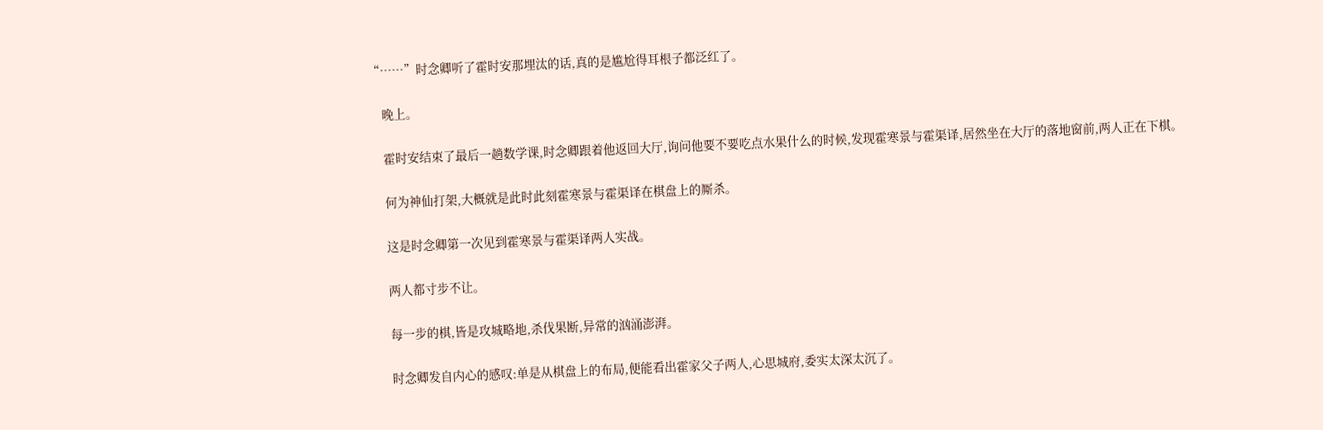“……”时念卿听了霍时安那埋汰的话,真的是尴尬得耳根子都泛红了。

    晚上。

    霍时安结束了最后一趟数学课,时念卿跟着他返回大厅,询问他要不要吃点水果什么的时候,发现霍寒景与霍渠译,居然坐在大厅的落地窗前,两人正在下棋。

    何为神仙打架,大概就是此时此刻霍寒景与霍渠译在棋盘上的厮杀。

    这是时念卿第一次见到霍寒景与霍渠译两人实战。

    两人都寸步不让。

    每一步的棋,皆是攻城略地,杀伐果断,异常的汹涌澎湃。

    时念卿发自内心的感叹:单是从棋盘上的布局,便能看出霍家父子两人,心思城府,委实太深太沉了。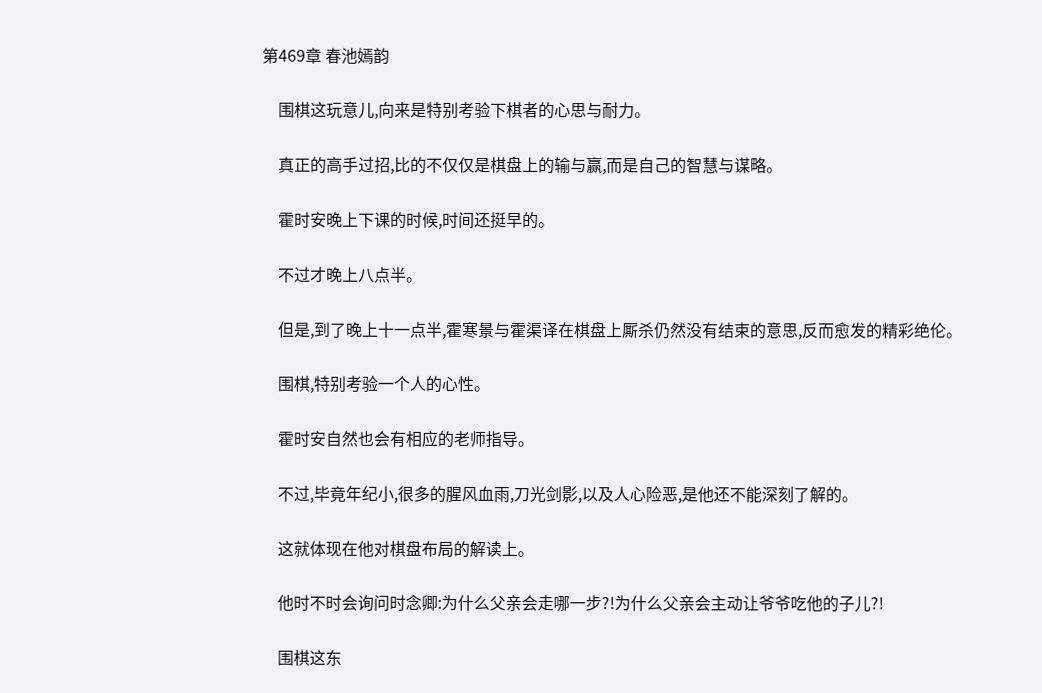第469章 春池嫣韵

    围棋这玩意儿,向来是特别考验下棋者的心思与耐力。

    真正的高手过招,比的不仅仅是棋盘上的输与赢,而是自己的智慧与谋略。

    霍时安晚上下课的时候,时间还挺早的。

    不过才晚上八点半。

    但是,到了晚上十一点半,霍寒景与霍渠译在棋盘上厮杀仍然没有结束的意思,反而愈发的精彩绝伦。

    围棋,特别考验一个人的心性。

    霍时安自然也会有相应的老师指导。

    不过,毕竟年纪小,很多的腥风血雨,刀光剑影,以及人心险恶,是他还不能深刻了解的。

    这就体现在他对棋盘布局的解读上。

    他时不时会询问时念卿:为什么父亲会走哪一步?!为什么父亲会主动让爷爷吃他的子儿?!

    围棋这东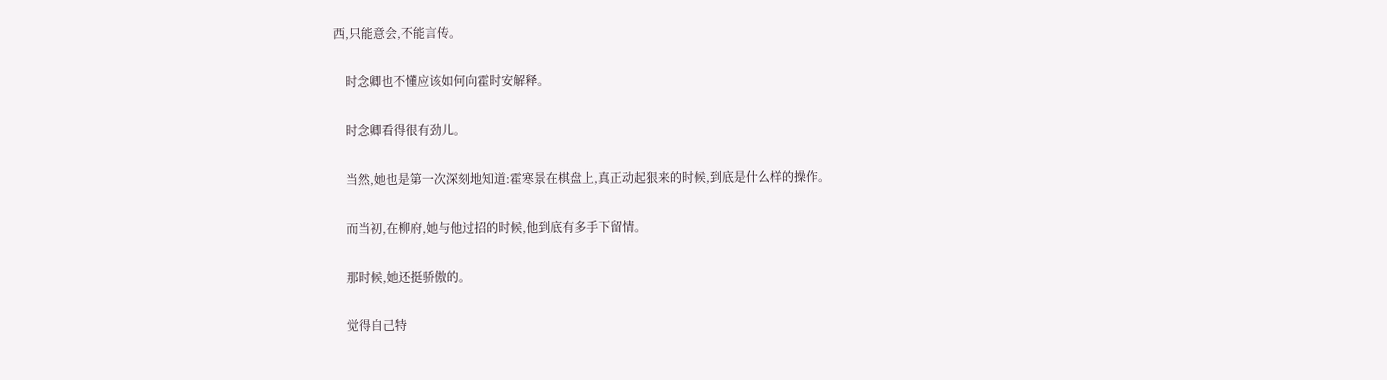西,只能意会,不能言传。

    时念卿也不懂应该如何向霍时安解释。

    时念卿看得很有劲儿。

    当然,她也是第一次深刻地知道:霍寒景在棋盘上,真正动起狠来的时候,到底是什么样的操作。

    而当初,在柳府,她与他过招的时候,他到底有多手下留情。

    那时候,她还挺骄傲的。

    觉得自己特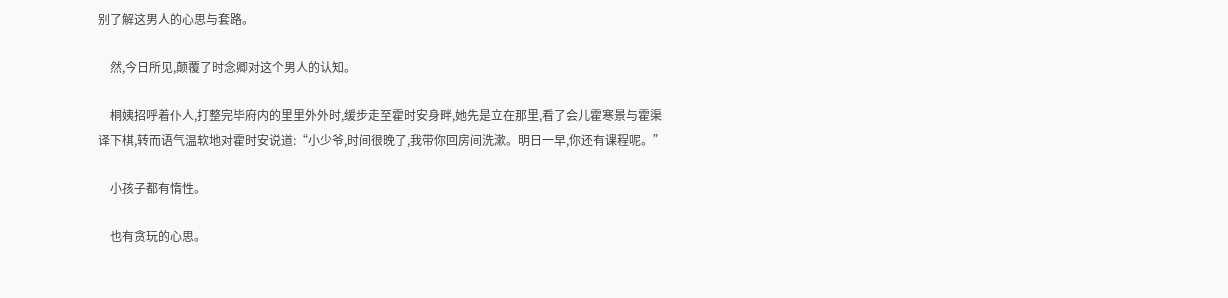别了解这男人的心思与套路。

    然,今日所见,颠覆了时念卿对这个男人的认知。

    桐姨招呼着仆人,打整完毕府内的里里外外时,缓步走至霍时安身畔,她先是立在那里,看了会儿霍寒景与霍渠译下棋,转而语气温软地对霍时安说道:“小少爷,时间很晚了,我带你回房间洗漱。明日一早,你还有课程呢。”

    小孩子都有惰性。

    也有贪玩的心思。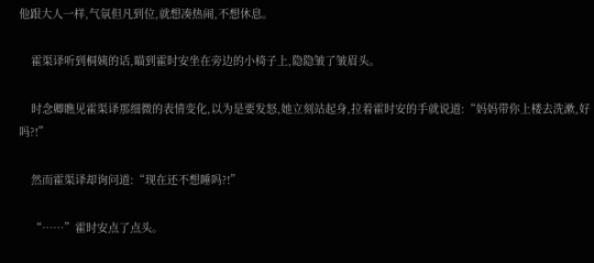他跟大人一样,气氛但凡到位,就想凑热闹,不想休息。

    霍渠译听到桐姨的话,瞄到霍时安坐在旁边的小椅子上,隐隐皱了皱眉头。

    时念卿瞧见霍渠译那细微的表情变化,以为是要发怒,她立刻站起身,拉着霍时安的手就说道:“妈妈带你上楼去洗漱,好吗?!”

    然而霍渠译却询问道:“现在还不想睡吗?!”

    “……”霍时安点了点头。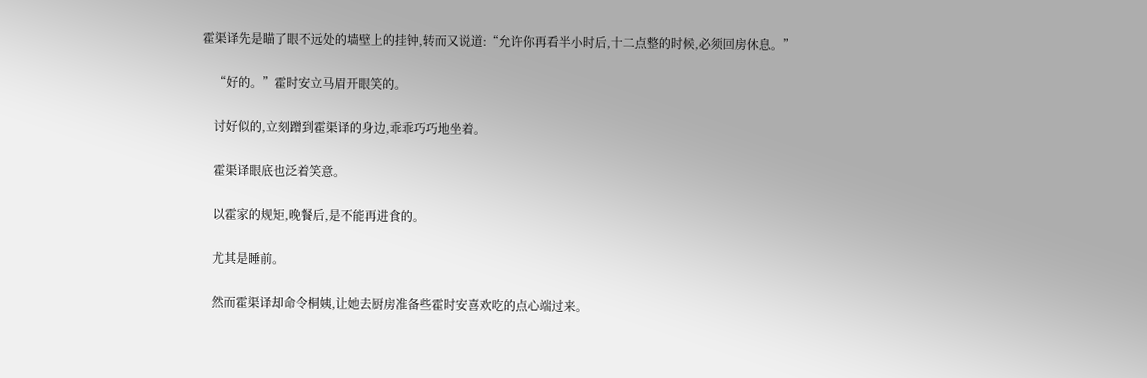霍渠译先是瞄了眼不远处的墙壁上的挂钟,转而又说道:“允许你再看半小时后,十二点整的时候,必须回房休息。”

    “好的。”霍时安立马眉开眼笑的。

    讨好似的,立刻蹭到霍渠译的身边,乖乖巧巧地坐着。

    霍渠译眼底也泛着笑意。

    以霍家的规矩,晚餐后,是不能再进食的。

    尤其是睡前。

    然而霍渠译却命令桐姨,让她去厨房准备些霍时安喜欢吃的点心端过来。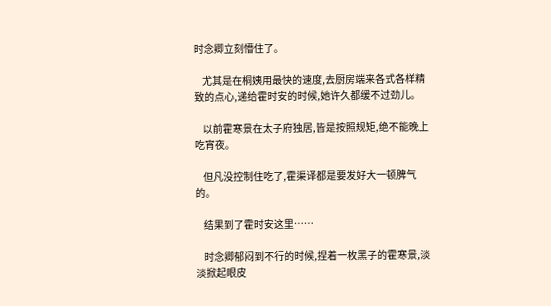时念卿立刻懵住了。

    尤其是在桐姨用最快的速度,去厨房端来各式各样精致的点心,递给霍时安的时候,她许久都缓不过劲儿。

    以前霍寒景在太子府独居,皆是按照规矩,绝不能晚上吃宵夜。

    但凡没控制住吃了,霍渠译都是要发好大一顿脾气的。

    结果到了霍时安这里……

    时念卿郁闷到不行的时候,捏着一枚黑子的霍寒景,淡淡掀起眼皮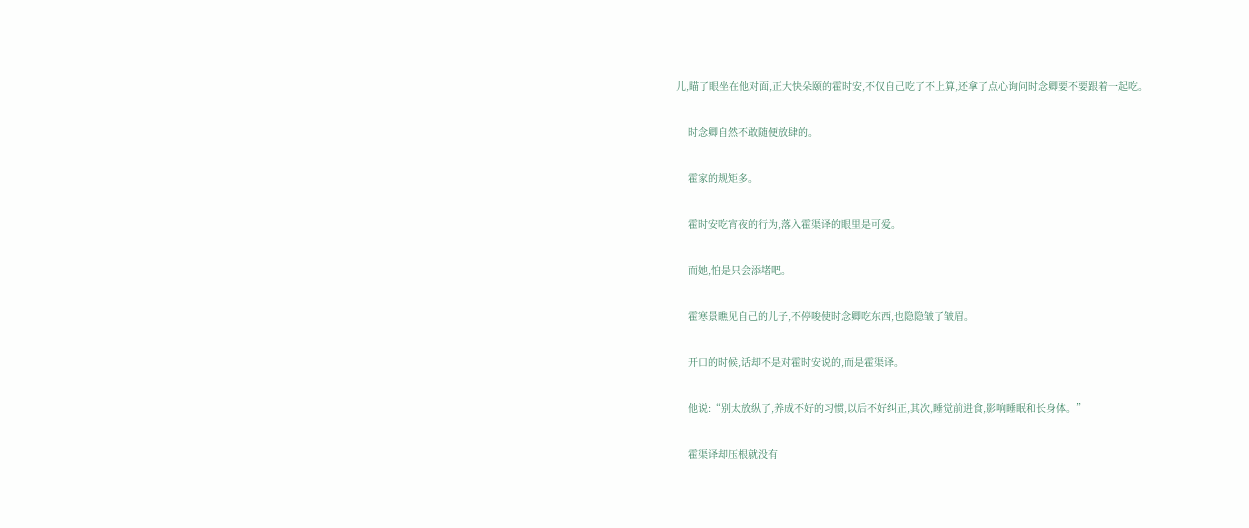儿,瞄了眼坐在他对面,正大快朵颐的霍时安,不仅自己吃了不上算,还拿了点心询问时念卿要不要跟着一起吃。

    时念卿自然不敢随便放肆的。

    霍家的规矩多。

    霍时安吃宵夜的行为,落入霍渠译的眼里是可爱。

    而她,怕是只会添堵吧。

    霍寒景瞧见自己的儿子,不停唆使时念卿吃东西,也隐隐皱了皱眉。

    开口的时候,话却不是对霍时安说的,而是霍渠译。

    他说:“别太放纵了,养成不好的习惯,以后不好纠正,其次,睡觉前进食,影响睡眠和长身体。”

    霍渠译却压根就没有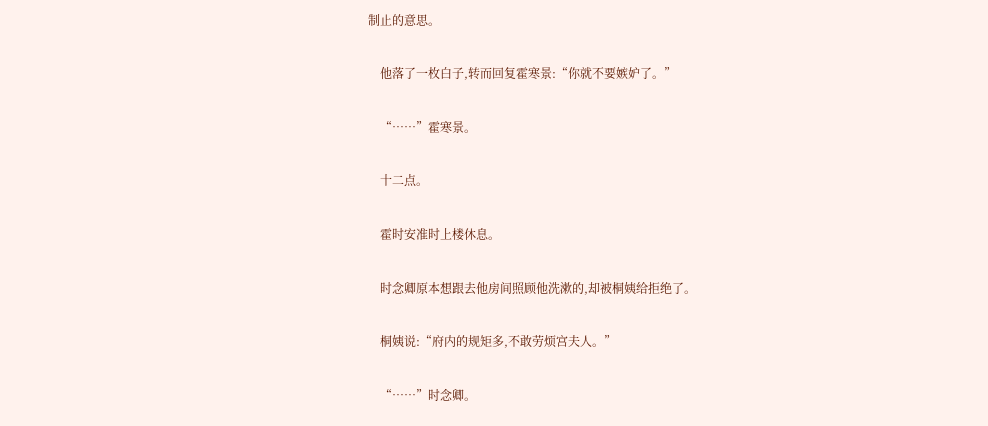制止的意思。

    他落了一枚白子,转而回复霍寒景:“你就不要嫉妒了。”

    “……”霍寒景。

    十二点。

    霍时安准时上楼休息。

    时念卿原本想跟去他房间照顾他洗漱的,却被桐姨给拒绝了。

    桐姨说:“府内的规矩多,不敢劳烦宫夫人。”

    “……”时念卿。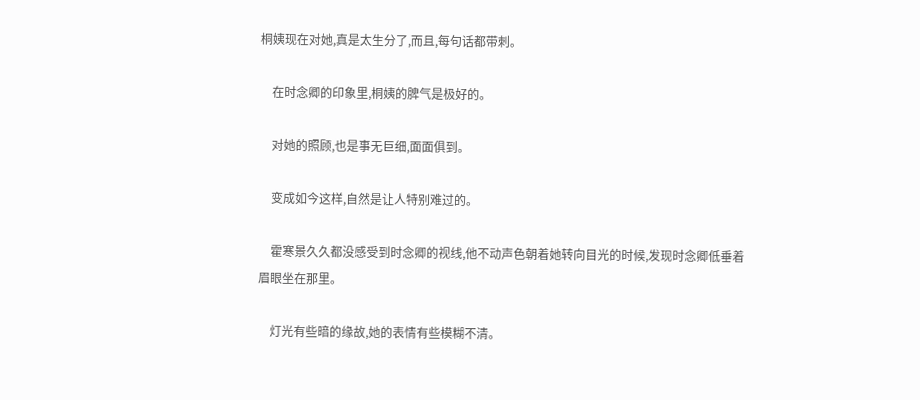桐姨现在对她,真是太生分了,而且,每句话都带刺。

    在时念卿的印象里,桐姨的脾气是极好的。

    对她的照顾,也是事无巨细,面面俱到。

    变成如今这样,自然是让人特别难过的。

    霍寒景久久都没感受到时念卿的视线,他不动声色朝着她转向目光的时候,发现时念卿低垂着眉眼坐在那里。

    灯光有些暗的缘故,她的表情有些模糊不清。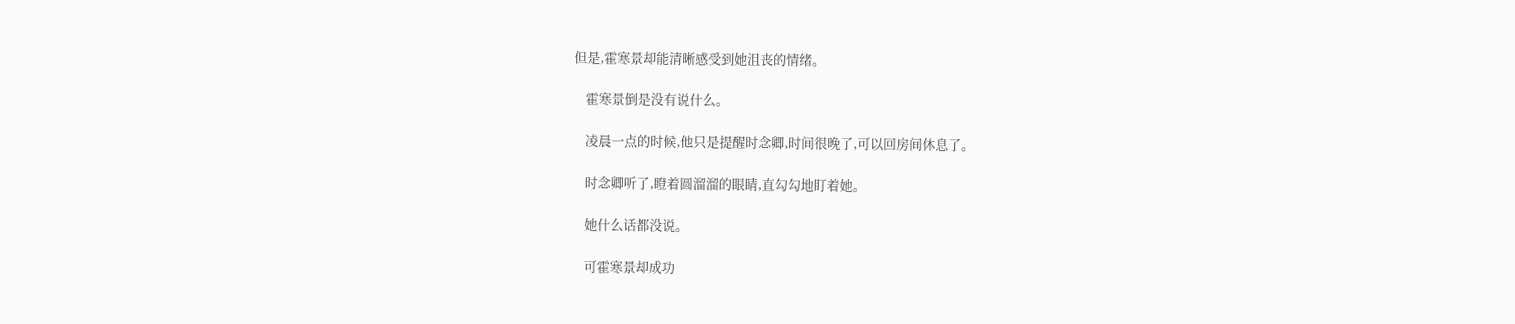但是,霍寒景却能清晰感受到她沮丧的情绪。

    霍寒景倒是没有说什么。

    凌晨一点的时候,他只是提醒时念卿,时间很晚了,可以回房间休息了。

    时念卿听了,瞪着圆溜溜的眼睛,直勾勾地盯着她。

    她什么话都没说。

    可霍寒景却成功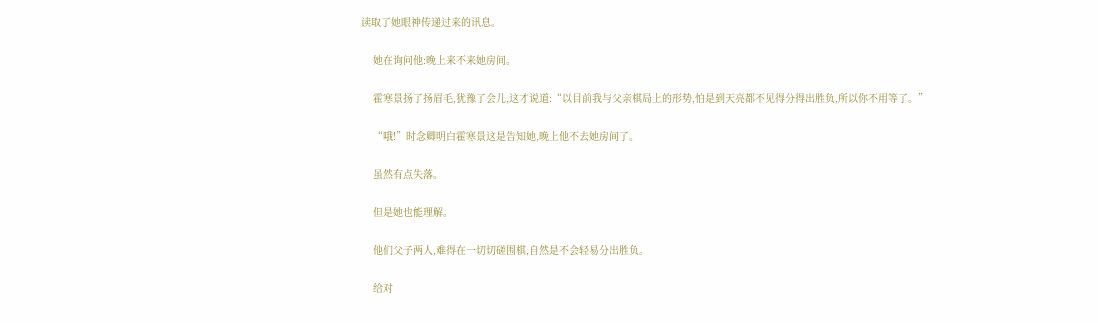读取了她眼神传递过来的讯息。

    她在询问他:晚上来不来她房间。

    霍寒景扬了扬眉毛,犹豫了会儿,这才说道:“以目前我与父亲棋局上的形势,怕是到天亮都不见得分得出胜负,所以你不用等了。”

    “哦!”时念卿明白霍寒景这是告知她,晚上他不去她房间了。

    虽然有点失落。

    但是她也能理解。

    他们父子两人,难得在一切切磋围棋,自然是不会轻易分出胜负。

    给对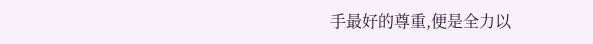手最好的尊重,便是全力以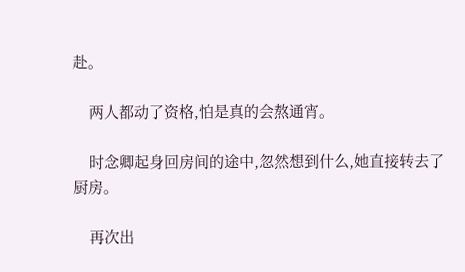赴。

    两人都动了资格,怕是真的会熬通宵。

    时念卿起身回房间的途中,忽然想到什么,她直接转去了厨房。

    再次出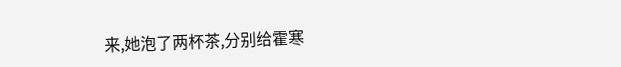来,她泡了两杯茶,分别给霍寒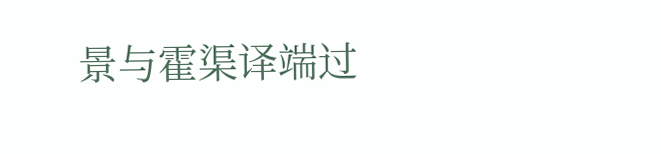景与霍渠译端过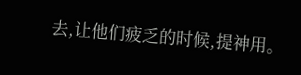去,让他们疲乏的时候,提神用。